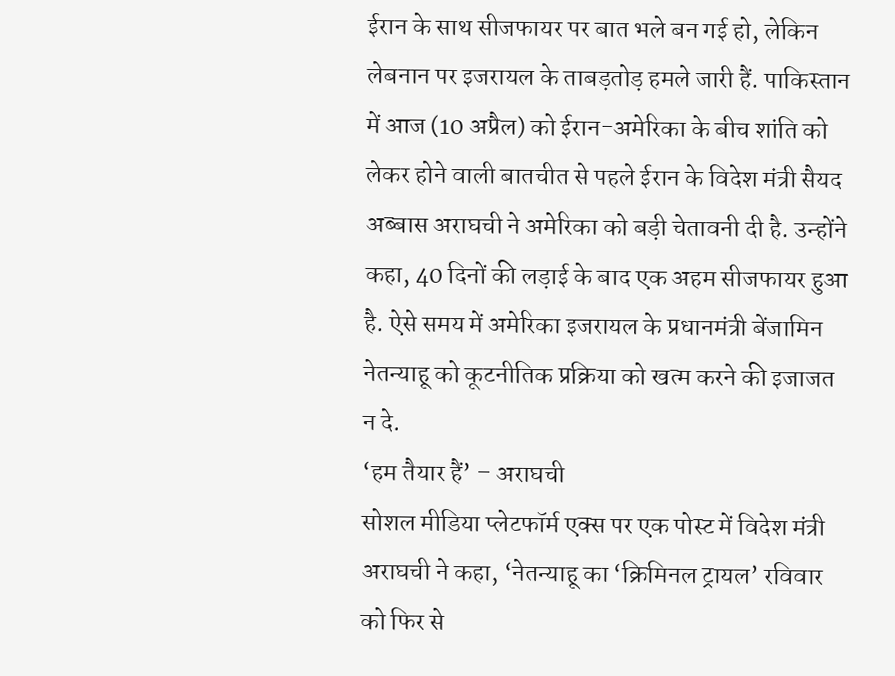ईरान के साथ सीजफायर पर बात भले बन गई हो, लेकिन लेबनान पर इजरायल के ताबड़तोड़ हमले जारी हैं. पाकिस्तान में आज (10 अप्रैल) को ईरान-अमेरिका के बीच शांति को लेकर होने वाली बातचीत से पहले ईरान के विदेश मंत्री सैयद अब्बास अराघची ने अमेरिका को बड़ी चेतावनी दी है. उन्होंने कहा, 40 दिनों की लड़ाई के बाद एक अहम सीजफायर हुआ है. ऐसे समय में अमेरिका इजरायल के प्रधानमंत्री बेंजामिन नेतन्याहू को कूटनीतिक प्रक्रिया को खत्म करने की इजाजत न दे.
‘हम तैयार हैं’ – अराघची
सोशल मीडिया प्लेटफॉर्म एक्स पर एक पोस्ट में विदेश मंत्री अराघची ने कहा, ‘नेतन्याहू का ‘क्रिमिनल ट्रायल’ रविवार को फिर से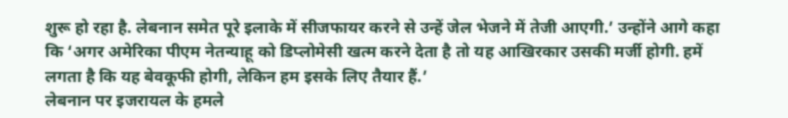शुरू हो रहा है. लेबनान समेत पूरे इलाके में सीजफायर करने से उन्हें जेल भेजने में तेजी आएगी.’ उन्होंने आगे कहा कि ‘अगर अमेरिका पीएम नेतन्याहू को डिप्लोमेसी खत्म करने देता है तो यह आखिरकार उसकी मर्जी होगी. हमें लगता है कि यह बेवकूफी होगी, लेकिन हम इसके लिए तैयार हैं.’
लेबनान पर इजरायल के हमले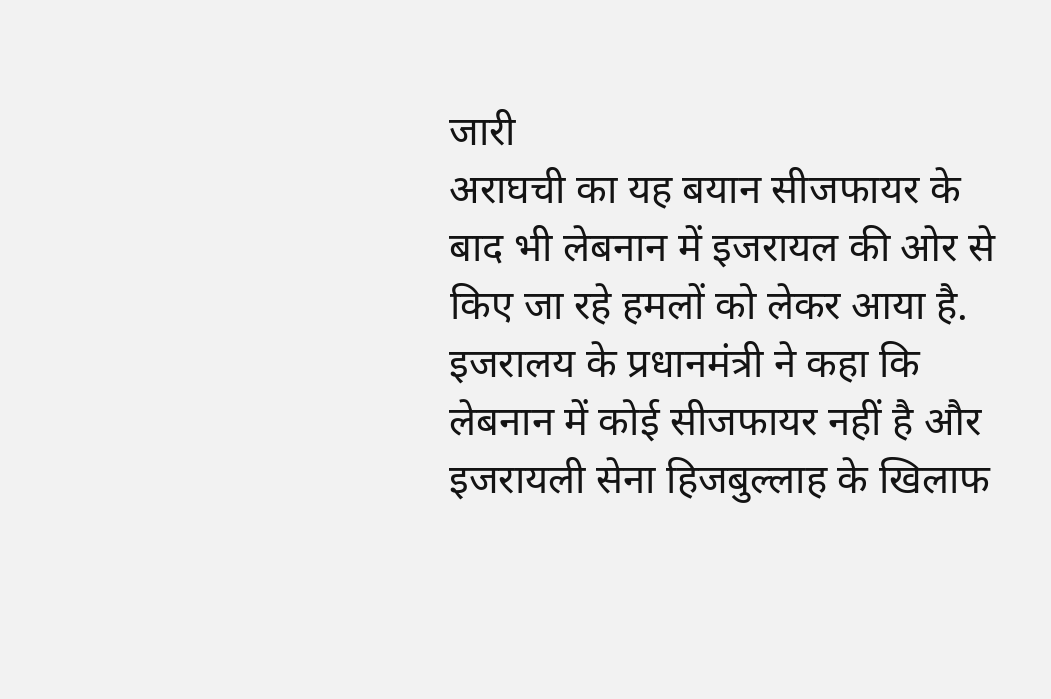जारी
अराघची का यह बयान सीजफायर के बाद भी लेबनान में इजरायल की ओर से किए जा रहे हमलों को लेकर आया है. इजरालय के प्रधानमंत्री ने कहा कि लेबनान में कोई सीजफायर नहीं है और इजरायली सेना हिजबुल्लाह के खिलाफ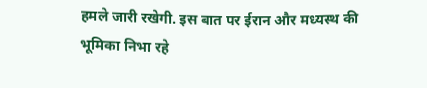हमले जारी रखेगी. इस बात पर ईरान और मध्यस्थ की भूमिका निभा रहे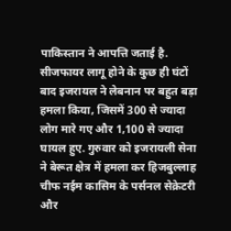पाकिस्तान ने आपत्ति जताई है. सीजफायर लागू होने के कुछ ही घंटों बाद इजरायल ने लेबनान पर बहुत बड़ा हमला किया, जिसमें 300 से ज्यादा लोग मारे गए और 1,100 से ज्यादा घायल हुए. गुरुवार को इजरायली सेना ने बेरूत क्षेत्र में हमला कर हिजबुल्लाह चीफ नईम कासिम के पर्सनल सेक्रेटरी और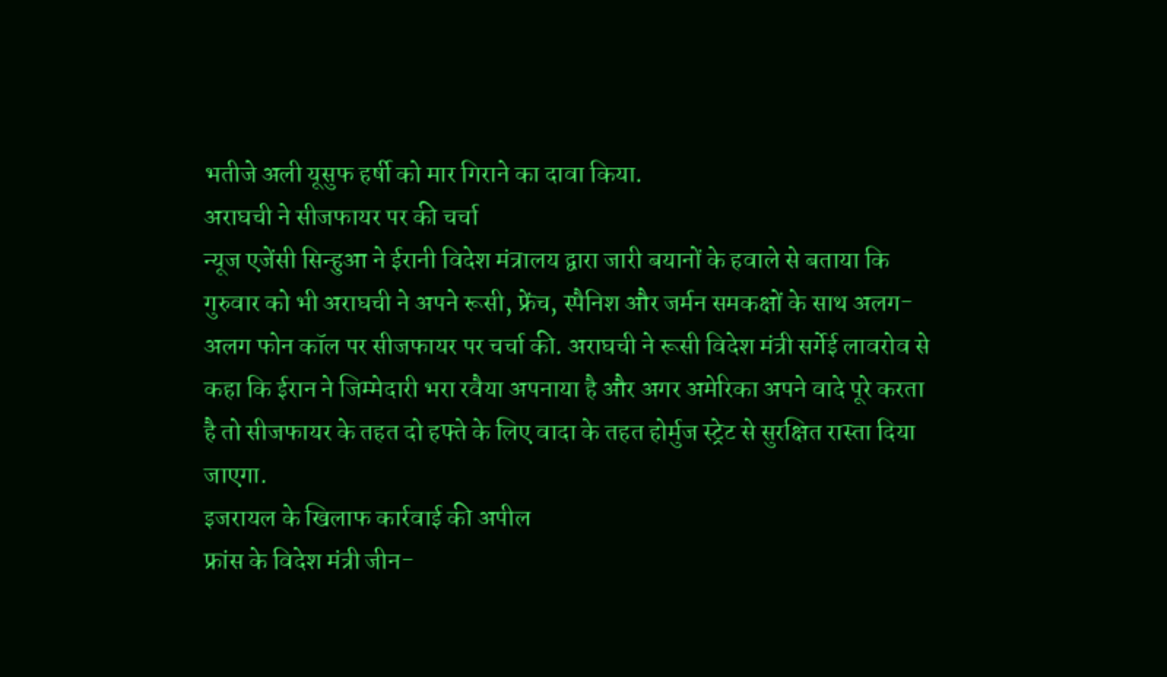भतीजे अली यूसुफ हर्षी को मार गिराने का दावा किया.
अराघची ने सीजफायर पर की चर्चा
न्यूज एजेंसी सिन्हुआ ने ईरानी विदेश मंत्रालय द्वारा जारी बयानों के हवाले से बताया कि गुरुवार को भी अराघची ने अपने रूसी, फ्रेंच, स्पैनिश और जर्मन समकक्षों के साथ अलग-अलग फोन कॉल पर सीजफायर पर चर्चा की. अराघची ने रूसी विदेश मंत्री सर्गेई लावरोव से कहा कि ईरान ने जिम्मेदारी भरा रवैया अपनाया है और अगर अमेरिका अपने वादे पूरे करता है तो सीजफायर के तहत दो हफ्ते के लिए वादा के तहत होर्मुज स्ट्रेट से सुरक्षित रास्ता दिया जाएगा.
इजरायल के खिलाफ कार्रवाई की अपील
फ्रांस के विदेश मंत्री जीन-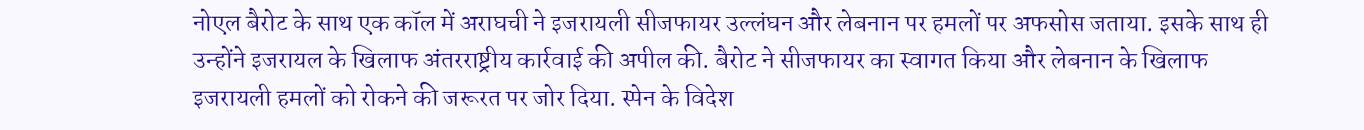नोएल बैरोट के साथ एक कॉल में अराघची ने इजरायली सीजफायर उल्लंघन और लेबनान पर हमलों पर अफसोस जताया. इसके साथ ही उन्होंने इजरायल के खिलाफ अंतरराष्ट्रीय कार्रवाई की अपील की. बैरोट ने सीजफायर का स्वागत किया और लेबनान के खिलाफ इजरायली हमलों को रोकने की जरूरत पर जोर दिया. स्पेन के विदेश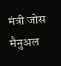मंत्री जोस मैनुअल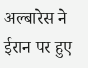अल्बारेस ने ईरान पर हुए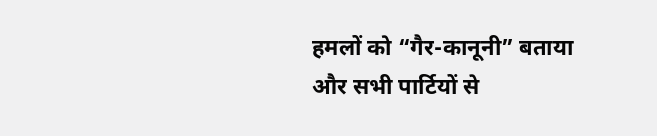हमलों को “गैर-कानूनी” बताया और सभी पार्टियों से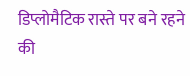डिप्लोमैटिक रास्ते पर बने रहने की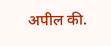अपील की.